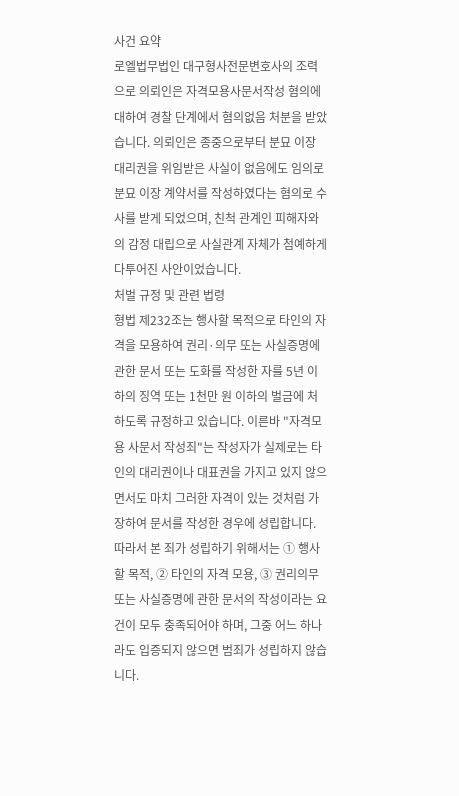사건 요약
로엘법무법인 대구형사전문변호사의 조력으로 의뢰인은 자격모용사문서작성 혐의에 대하여 경찰 단계에서 혐의없음 처분을 받았습니다. 의뢰인은 종중으로부터 분묘 이장 대리권을 위임받은 사실이 없음에도 임의로 분묘 이장 계약서를 작성하였다는 혐의로 수사를 받게 되었으며, 친척 관계인 피해자와의 감정 대립으로 사실관계 자체가 첨예하게 다투어진 사안이었습니다.
처벌 규정 및 관련 법령
형법 제232조는 행사할 목적으로 타인의 자격을 모용하여 권리·의무 또는 사실증명에 관한 문서 또는 도화를 작성한 자를 5년 이하의 징역 또는 1천만 원 이하의 벌금에 처하도록 규정하고 있습니다. 이른바 "자격모용 사문서 작성죄"는 작성자가 실제로는 타인의 대리권이나 대표권을 가지고 있지 않으면서도 마치 그러한 자격이 있는 것처럼 가장하여 문서를 작성한 경우에 성립합니다. 따라서 본 죄가 성립하기 위해서는 ① 행사할 목적, ② 타인의 자격 모용, ③ 권리의무 또는 사실증명에 관한 문서의 작성이라는 요건이 모두 충족되어야 하며, 그중 어느 하나라도 입증되지 않으면 범죄가 성립하지 않습니다.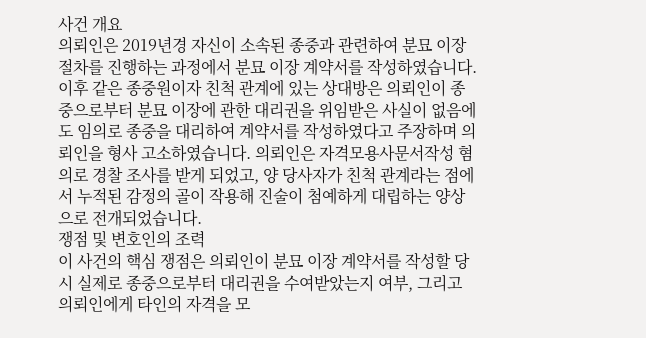사건 개요
의뢰인은 2019년경 자신이 소속된 종중과 관련하여 분묘 이장 절차를 진행하는 과정에서 분묘 이장 계약서를 작성하였습니다. 이후 같은 종중원이자 친척 관계에 있는 상대방은 의뢰인이 종중으로부터 분묘 이장에 관한 대리권을 위임받은 사실이 없음에도 임의로 종중을 대리하여 계약서를 작성하였다고 주장하며 의뢰인을 형사 고소하였습니다. 의뢰인은 자격모용사문서작성 혐의로 경찰 조사를 받게 되었고, 양 당사자가 친척 관계라는 점에서 누적된 감정의 골이 작용해 진술이 첨예하게 대립하는 양상으로 전개되었습니다.
쟁점 및 변호인의 조력
이 사건의 핵심 쟁점은 의뢰인이 분묘 이장 계약서를 작성할 당시 실제로 종중으로부터 대리권을 수여받았는지 여부, 그리고 의뢰인에게 타인의 자격을 모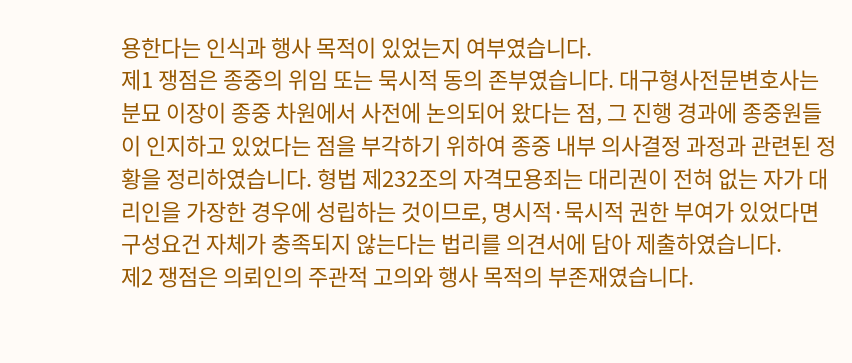용한다는 인식과 행사 목적이 있었는지 여부였습니다.
제1 쟁점은 종중의 위임 또는 묵시적 동의 존부였습니다. 대구형사전문변호사는 분묘 이장이 종중 차원에서 사전에 논의되어 왔다는 점, 그 진행 경과에 종중원들이 인지하고 있었다는 점을 부각하기 위하여 종중 내부 의사결정 과정과 관련된 정황을 정리하였습니다. 형법 제232조의 자격모용죄는 대리권이 전혀 없는 자가 대리인을 가장한 경우에 성립하는 것이므로, 명시적·묵시적 권한 부여가 있었다면 구성요건 자체가 충족되지 않는다는 법리를 의견서에 담아 제출하였습니다.
제2 쟁점은 의뢰인의 주관적 고의와 행사 목적의 부존재였습니다.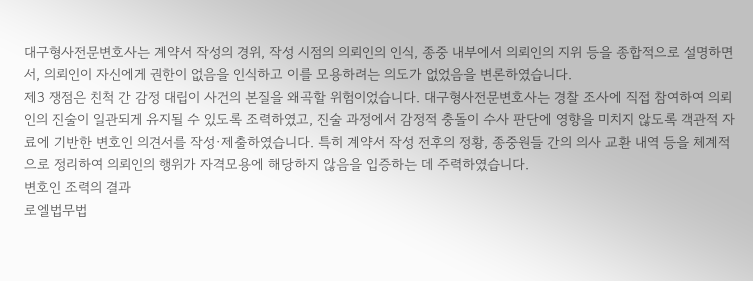대구형사전문변호사는 계약서 작성의 경위, 작성 시점의 의뢰인의 인식, 종중 내부에서 의뢰인의 지위 등을 종합적으로 설명하면서, 의뢰인이 자신에게 권한이 없음을 인식하고 이를 모용하려는 의도가 없었음을 변론하였습니다.
제3 쟁점은 친척 간 감정 대립이 사건의 본질을 왜곡할 위험이었습니다. 대구형사전문변호사는 경찰 조사에 직접 참여하여 의뢰인의 진술이 일관되게 유지될 수 있도록 조력하였고, 진술 과정에서 감정적 충돌이 수사 판단에 영향을 미치지 않도록 객관적 자료에 기반한 변호인 의견서를 작성·제출하였습니다. 특히 계약서 작성 전후의 정황, 종중원들 간의 의사 교환 내역 등을 체계적으로 정리하여 의뢰인의 행위가 자격모용에 해당하지 않음을 입증하는 데 주력하였습니다.
변호인 조력의 결과
로엘법무법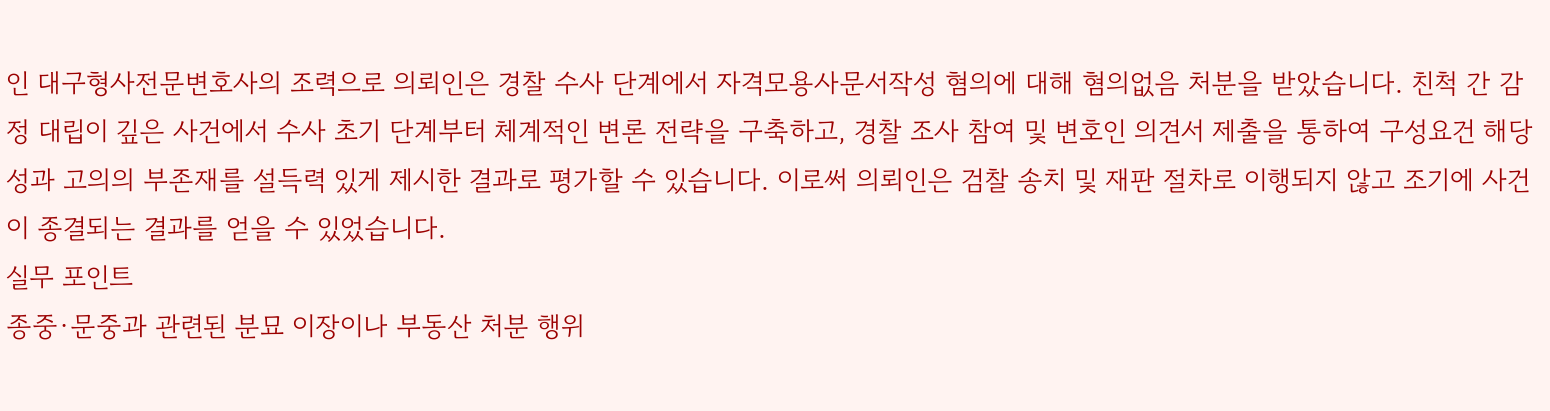인 대구형사전문변호사의 조력으로 의뢰인은 경찰 수사 단계에서 자격모용사문서작성 혐의에 대해 혐의없음 처분을 받았습니다. 친척 간 감정 대립이 깊은 사건에서 수사 초기 단계부터 체계적인 변론 전략을 구축하고, 경찰 조사 참여 및 변호인 의견서 제출을 통하여 구성요건 해당성과 고의의 부존재를 설득력 있게 제시한 결과로 평가할 수 있습니다. 이로써 의뢰인은 검찰 송치 및 재판 절차로 이행되지 않고 조기에 사건이 종결되는 결과를 얻을 수 있었습니다.
실무 포인트
종중·문중과 관련된 분묘 이장이나 부동산 처분 행위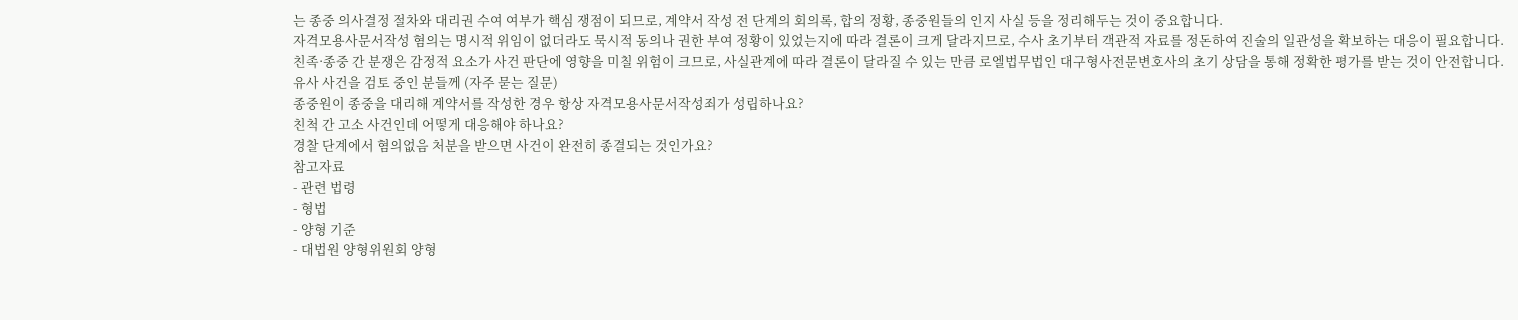는 종중 의사결정 절차와 대리권 수여 여부가 핵심 쟁점이 되므로, 계약서 작성 전 단계의 회의록, 합의 정황, 종중원들의 인지 사실 등을 정리해두는 것이 중요합니다.
자격모용사문서작성 혐의는 명시적 위임이 없더라도 묵시적 동의나 권한 부여 정황이 있었는지에 따라 결론이 크게 달라지므로, 수사 초기부터 객관적 자료를 정돈하여 진술의 일관성을 확보하는 대응이 필요합니다.
친족·종중 간 분쟁은 감정적 요소가 사건 판단에 영향을 미칠 위험이 크므로, 사실관계에 따라 결론이 달라질 수 있는 만큼 로엘법무법인 대구형사전문변호사의 초기 상담을 통해 정확한 평가를 받는 것이 안전합니다.
유사 사건을 검토 중인 분들께 (자주 묻는 질문)
종중원이 종중을 대리해 계약서를 작성한 경우 항상 자격모용사문서작성죄가 성립하나요?
친척 간 고소 사건인데 어떻게 대응해야 하나요?
경찰 단계에서 혐의없음 처분을 받으면 사건이 완전히 종결되는 것인가요?
참고자료
- 관련 법령
- 형법
- 양형 기준
- 대법원 양형위원회 양형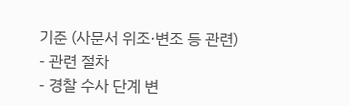기준 (사문서 위조·변조 등 관련)
- 관련 절차
- 경찰 수사 단계 변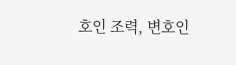호인 조력, 변호인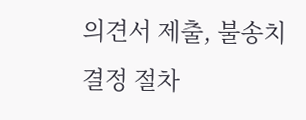의견서 제출, 불송치 결정 절차